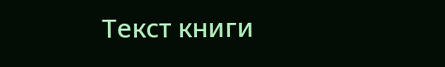Текст книги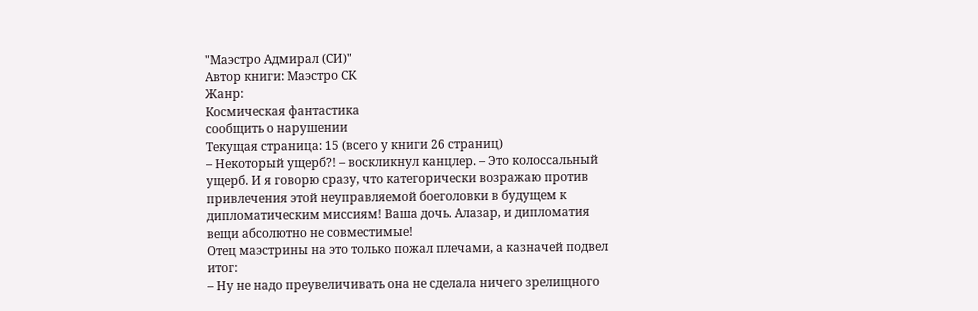"Маэстро Адмирал (СИ)"
Автор книги: Маэстро СК
Жанр:
Космическая фантастика
сообщить о нарушении
Текущая страница: 15 (всего у книги 26 страниц)
– Некоторый ущерб?! – воскликнул канцлер. – Это колоссальный ущерб. И я говорю сразу, что категорически возражаю против привлечения этой неуправляемой боеголовки в будущем к дипломатическим миссиям! Ваша дочь. Алазар, и дипломатия вещи абсолютно не совместимые!
Отец маэстрины на это только пожал плечами, а казначей подвел итог:
– Ну не надо преувеличивать она не сделала ничего зрелищного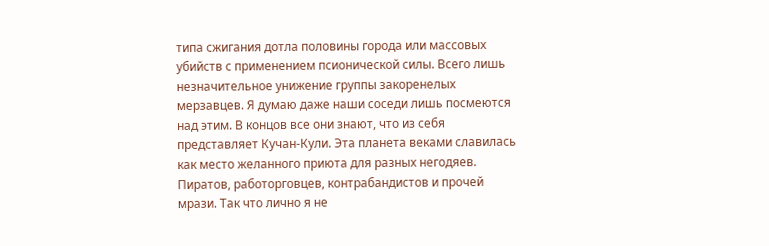типа сжигания дотла половины города или массовых убийств с применением псионической силы. Всего лишь незначительное унижение группы закоренелых мерзавцев. Я думаю даже наши соседи лишь посмеются над этим. В концов все они знают, что из себя представляет Кучан-Кули. Эта планета веками славилась как место желанного приюта для разных негодяев. Пиратов, работорговцев, контрабандистов и прочей мрази. Так что лично я не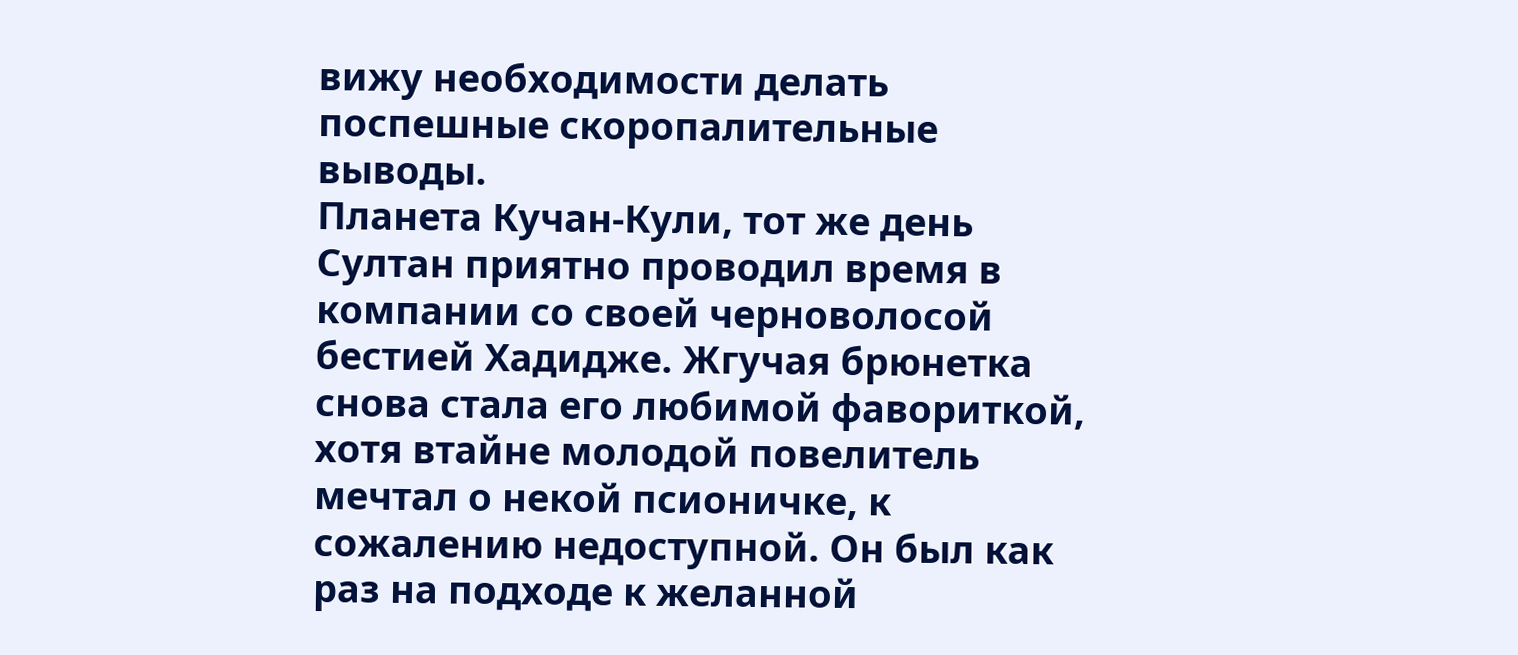вижу необходимости делать поспешные скоропалительные выводы.
Планета Кучан-Кули, тот же день
Султан приятно проводил время в компании со своей черноволосой бестией Хадидже. Жгучая брюнетка снова стала его любимой фавориткой, хотя втайне молодой повелитель мечтал о некой псионичке, к сожалению недоступной. Он был как раз на подходе к желанной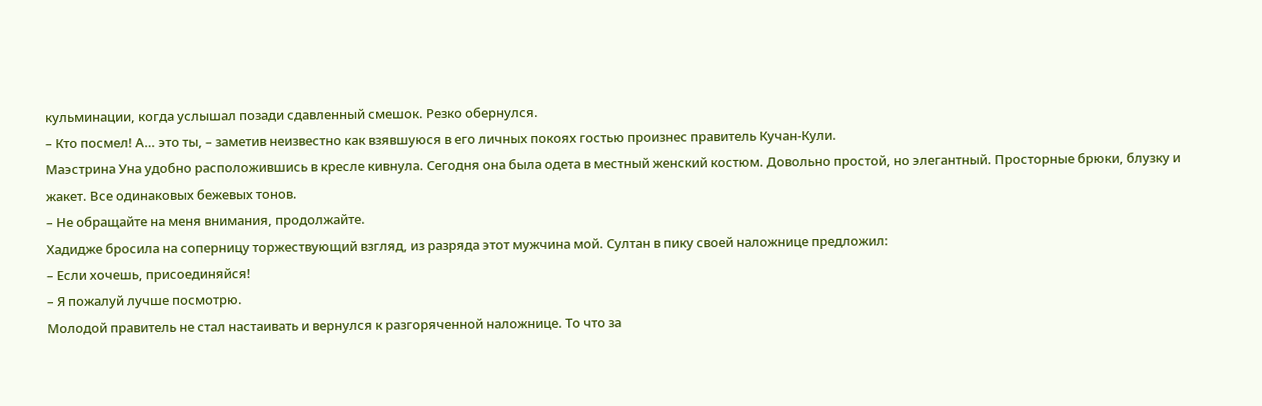кульминации, когда услышал позади сдавленный смешок. Резко обернулся.
– Кто посмел! А… это ты, – заметив неизвестно как взявшуюся в его личных покоях гостью произнес правитель Кучан-Кули.
Маэстрина Уна удобно расположившись в кресле кивнула. Сегодня она была одета в местный женский костюм. Довольно простой, но элегантный. Просторные брюки, блузку и жакет. Все одинаковых бежевых тонов.
– Не обращайте на меня внимания, продолжайте.
Хадидже бросила на соперницу торжествующий взгляд, из разряда этот мужчина мой. Султан в пику своей наложнице предложил:
– Если хочешь, присоединяйся!
– Я пожалуй лучше посмотрю.
Молодой правитель не стал настаивать и вернулся к разгоряченной наложнице. То что за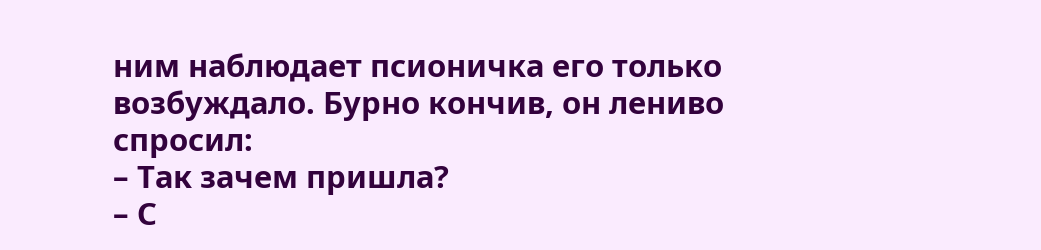ним наблюдает псионичка его только возбуждало. Бурно кончив, он лениво спросил:
– Так зачем пришла?
– С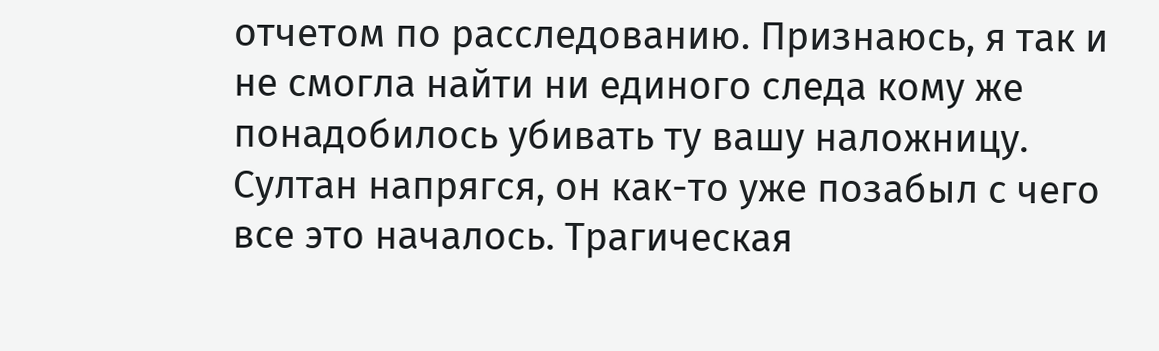отчетом по расследованию. Признаюсь, я так и не смогла найти ни единого следа кому же понадобилось убивать ту вашу наложницу.
Султан напрягся, он как-то уже позабыл с чего все это началось. Трагическая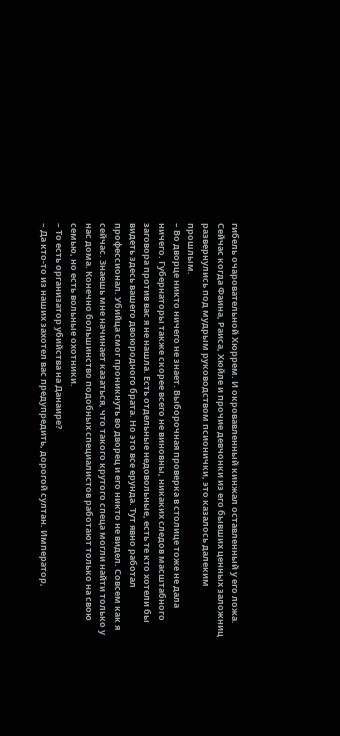гибель очаровательной Хюррем. И окровавленный кинжал оставленный у его ложа. Сейчас когда Фаина, Раиса, Хюйле и прочие девчонки из его бывших ценных заложниц развернулись под мудрым руководством псионички, это казалось далеким прошлым.
– Во дворце никто ничего не знает. Выборочная проверка в столице тоже не дала ничего. Губернаторы также скорее всего не виновны, никаких следов масштабного заговора против вас я не нашла. Есть отдельные недовольные, есть те кто хотели бы видеть здесь вашего двоюродного брата. Но это все ерунда. Тут явно работал профессионал. Убийца смог проникнуть во дворец и его никто не видел. Совсем как я сейчас. Знаешь мне начинает казаться, что такого крутого спеца могли найти только у нас дома. Конечно большинство подобных специалистов работают только на свою семью, но есть вольные охотники.
– То есть организатор убийства на Данаире?
– Да кто-то из наших захотел вас предупредить, дорогой султан. Император,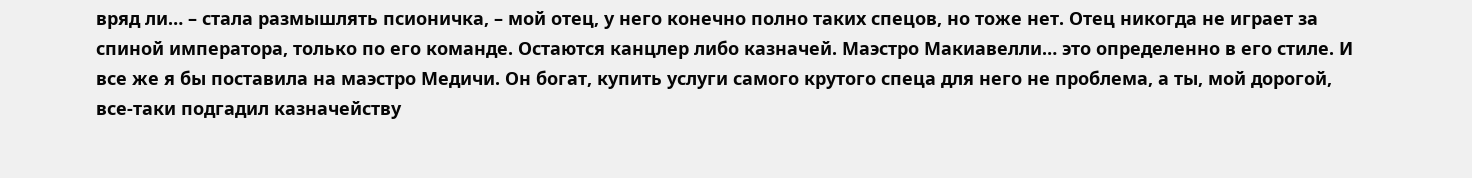вряд ли… – стала размышлять псионичка, – мой отец, у него конечно полно таких спецов, но тоже нет. Отец никогда не играет за спиной императора, только по его команде. Остаются канцлер либо казначей. Маэстро Макиавелли… это определенно в его стиле. И все же я бы поставила на маэстро Медичи. Он богат, купить услуги самого крутого спеца для него не проблема, а ты, мой дорогой, все-таки подгадил казначейству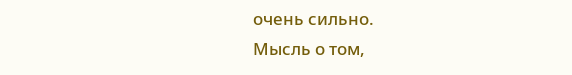очень сильно.
Мысль о том,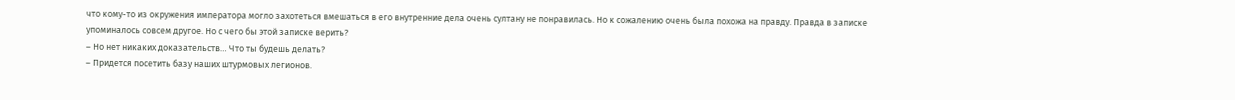что кому-то из окружения императора могло захотеться вмешаться в его внутренние дела очень султану не понравилась. Но к сожалению очень была похожа на правду. Правда в записке упоминалось совсем другое. Но с чего бы этой записке верить?
– Но нет никаких доказательств… Что ты будешь делать?
– Придется посетить базу наших штурмовых легионов.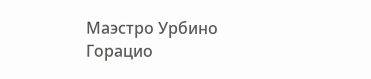Маэстро Урбино Горацио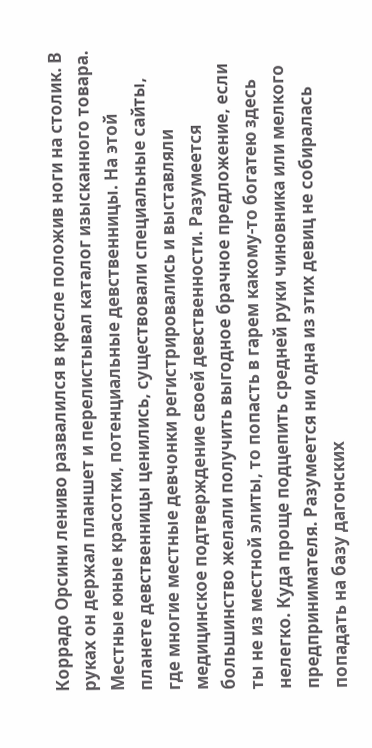Коррадо Орсини лениво развалился в кресле положив ноги на столик. В руках он держал планшет и перелистывал каталог изысканного товара. Местные юные красотки, потенциальные девственницы. На этой планете девственницы ценились, существовали специальные сайты, где многие местные девчонки регистрировались и выставляли медицинское подтверждение своей девственности. Разумеется большинство желали получить выгодное брачное предложение, если ты не из местной элиты, то попасть в гарем какому-то богатею здесь нелегко. Куда проще подцепить средней руки чиновника или мелкого предпринимателя. Разумеется ни одна из этих девиц не собиралась попадать на базу дагонских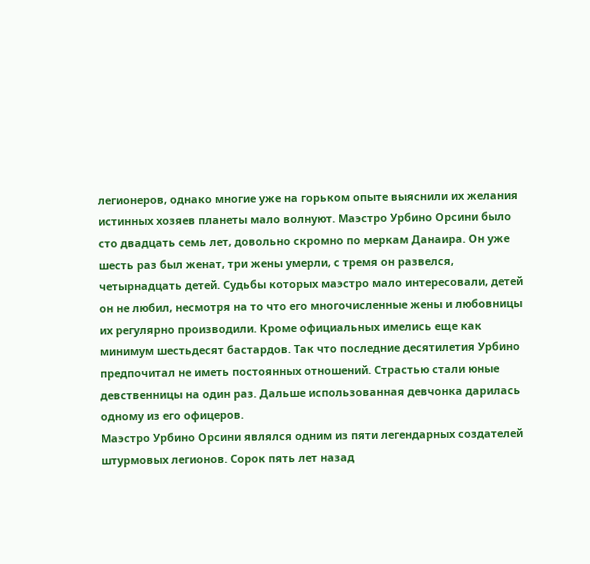легионеров, однако многие уже на горьком опыте выяснили их желания истинных хозяев планеты мало волнуют. Маэстро Урбино Орсини было сто двадцать семь лет, довольно скромно по меркам Данаира. Он уже шесть раз был женат, три жены умерли, с тремя он развелся, четырнадцать детей. Судьбы которых маэстро мало интересовали, детей он не любил, несмотря на то что его многочисленные жены и любовницы их регулярно производили. Кроме официальных имелись еще как минимум шестьдесят бастардов. Так что последние десятилетия Урбино предпочитал не иметь постоянных отношений. Страстью стали юные девственницы на один раз. Дальше использованная девчонка дарилась одному из его офицеров.
Маэстро Урбино Орсини являлся одним из пяти легендарных создателей штурмовых легионов. Сорок пять лет назад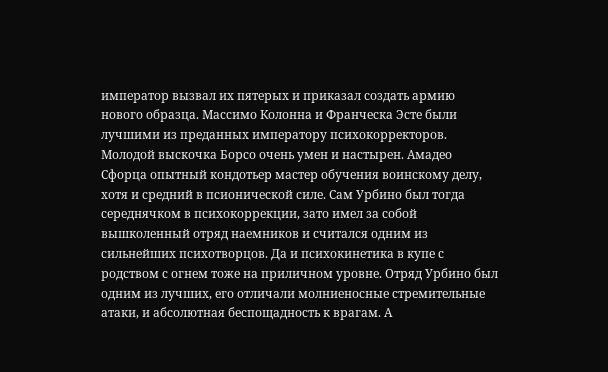император вызвал их пятерых и приказал создать армию нового образца. Массимо Колонна и Франческа Эсте были лучшими из преданных императору психокорректоров. Молодой выскочка Борсо очень умен и настырен. Амадео Сфорца опытный кондотьер мастер обучения воинскому делу, хотя и средний в псионической силе. Сам Урбино был тогда середнячком в психокоррекции, зато имел за собой вышколенный отряд наемников и считался одним из сильнейших психотворцов. Да и психокинетика в купе с родством с огнем тоже на приличном уровне. Отряд Урбино был одним из лучших, его отличали молниеносные стремительные атаки, и абсолютная беспощадность к врагам. А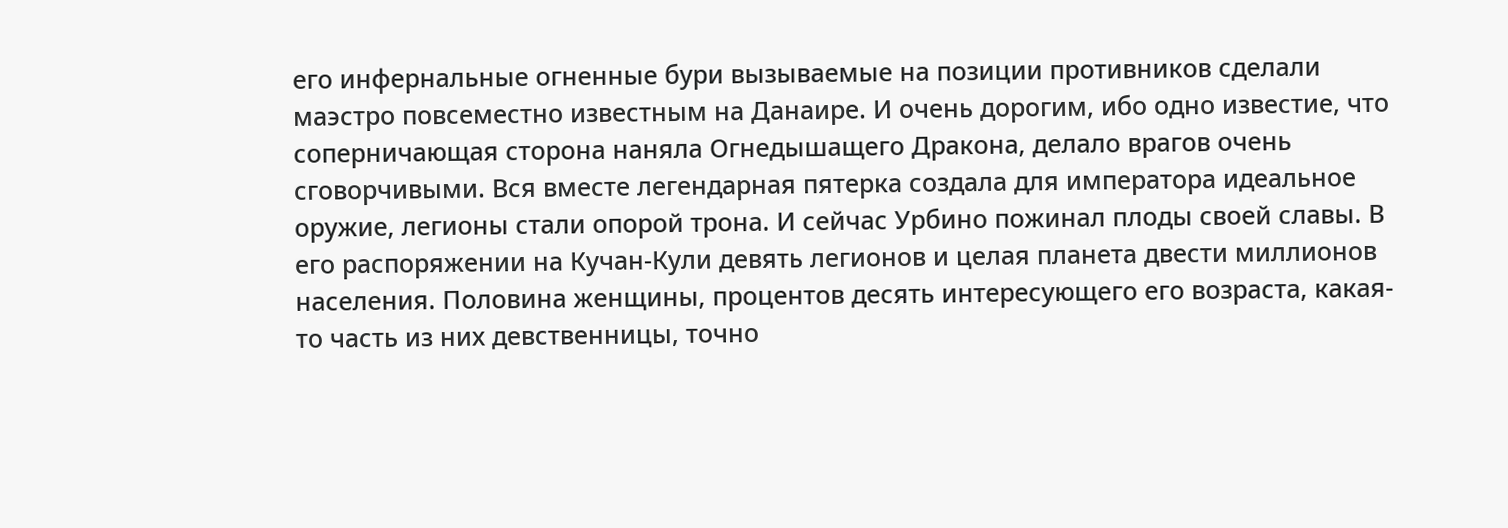его инфернальные огненные бури вызываемые на позиции противников сделали маэстро повсеместно известным на Данаире. И очень дорогим, ибо одно известие, что соперничающая сторона наняла Огнедышащего Дракона, делало врагов очень сговорчивыми. Вся вместе легендарная пятерка создала для императора идеальное оружие, легионы стали опорой трона. И сейчас Урбино пожинал плоды своей славы. В его распоряжении на Кучан-Кули девять легионов и целая планета двести миллионов населения. Половина женщины, процентов десять интересующего его возраста, какая-то часть из них девственницы, точно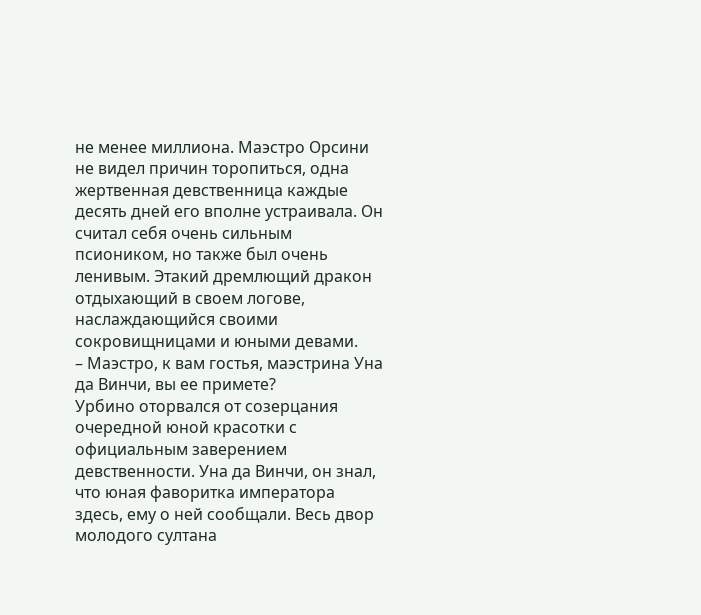не менее миллиона. Маэстро Орсини не видел причин торопиться, одна жертвенная девственница каждые десять дней его вполне устраивала. Он считал себя очень сильным псиоником, но также был очень ленивым. Этакий дремлющий дракон отдыхающий в своем логове, наслаждающийся своими сокровищницами и юными девами.
– Маэстро, к вам гостья, маэстрина Уна да Винчи, вы ее примете?
Урбино оторвался от созерцания очередной юной красотки с официальным заверением девственности. Уна да Винчи, он знал, что юная фаворитка императора здесь, ему о ней сообщали. Весь двор молодого султана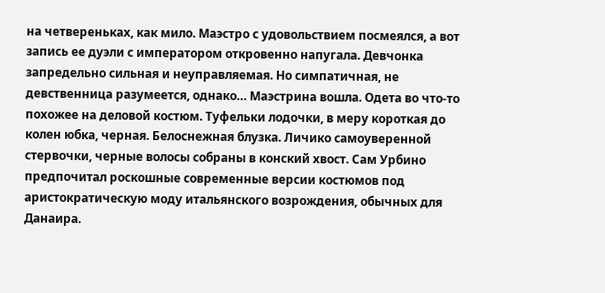на четвереньках, как мило. Маэстро с удовольствием посмеялся, а вот запись ее дуэли с императором откровенно напугала. Девчонка запредельно сильная и неуправляемая. Но симпатичная, не девственница разумеется, однако… Маэстрина вошла. Одета во что-то похожее на деловой костюм. Туфельки лодочки, в меру короткая до колен юбка, черная. Белоснежная блузка. Личико самоуверенной стервочки, черные волосы собраны в конский хвост. Сам Урбино предпочитал роскошные современные версии костюмов под аристократическую моду итальянского возрождения, обычных для Данаира.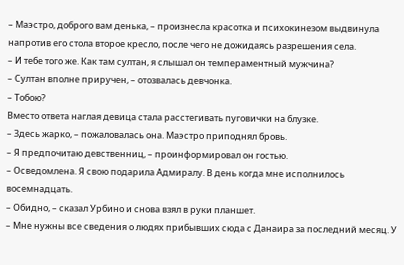– Маэстро, доброго вам денька, – произнесла красотка и психокинезом выдвинула напротив его стола второе кресло, после чего не дожидаясь разрешения села.
– И тебе того же. Как там султан, я слышал он темпераментный мужчина?
– Султан вполне приручен, – отозвалась девчонка.
– Тобою?
Вместо ответа наглая девица стала расстегивать пуговички на блузке.
– Здесь жарко, – пожаловалась она. Маэстро приподнял бровь.
– Я предпочитаю девственниц, – проинформировал он гостью.
– Осведомлена. Я свою подарила Адмиралу. В день когда мне исполнилось восемнадцать.
– Обидно, – сказал Урбино и снова взял в руки планшет.
– Мне нужны все сведения о людях прибывших сюда с Данаира за последний месяц. У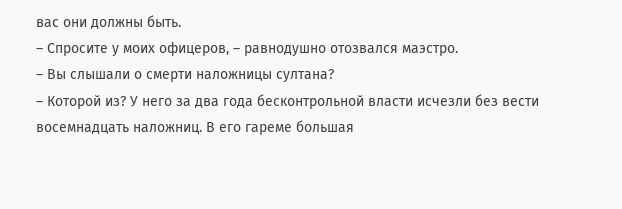вас они должны быть.
– Спросите у моих офицеров, – равнодушно отозвался маэстро.
– Вы слышали о смерти наложницы султана?
– Которой из? У него за два года бесконтрольной власти исчезли без вести восемнадцать наложниц. В его гареме большая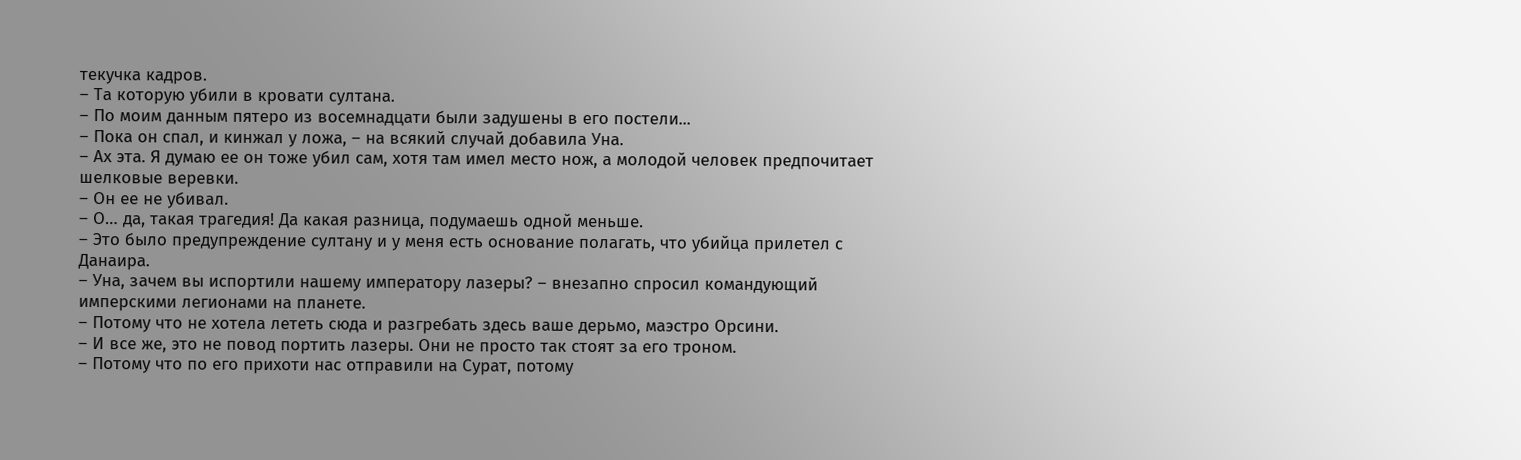текучка кадров.
– Та которую убили в кровати султана.
– По моим данным пятеро из восемнадцати были задушены в его постели...
– Пока он спал, и кинжал у ложа, – на всякий случай добавила Уна.
– Ах эта. Я думаю ее он тоже убил сам, хотя там имел место нож, а молодой человек предпочитает шелковые веревки.
– Он ее не убивал.
– О… да, такая трагедия! Да какая разница, подумаешь одной меньше.
– Это было предупреждение султану и у меня есть основание полагать, что убийца прилетел с Данаира.
– Уна, зачем вы испортили нашему императору лазеры? – внезапно спросил командующий имперскими легионами на планете.
– Потому что не хотела лететь сюда и разгребать здесь ваше дерьмо, маэстро Орсини.
– И все же, это не повод портить лазеры. Они не просто так стоят за его троном.
– Потому что по его прихоти нас отправили на Сурат, потому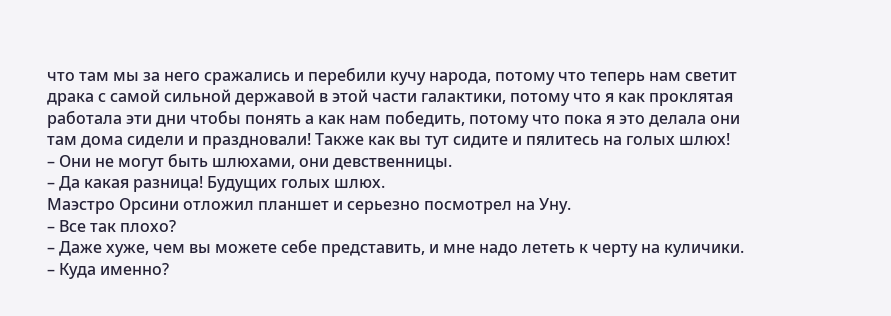что там мы за него сражались и перебили кучу народа, потому что теперь нам светит драка с самой сильной державой в этой части галактики, потому что я как проклятая работала эти дни чтобы понять а как нам победить, потому что пока я это делала они там дома сидели и праздновали! Также как вы тут сидите и пялитесь на голых шлюх!
– Они не могут быть шлюхами, они девственницы.
– Да какая разница! Будущих голых шлюх.
Маэстро Орсини отложил планшет и серьезно посмотрел на Уну.
– Все так плохо?
– Даже хуже, чем вы можете себе представить, и мне надо лететь к черту на куличики.
– Куда именно?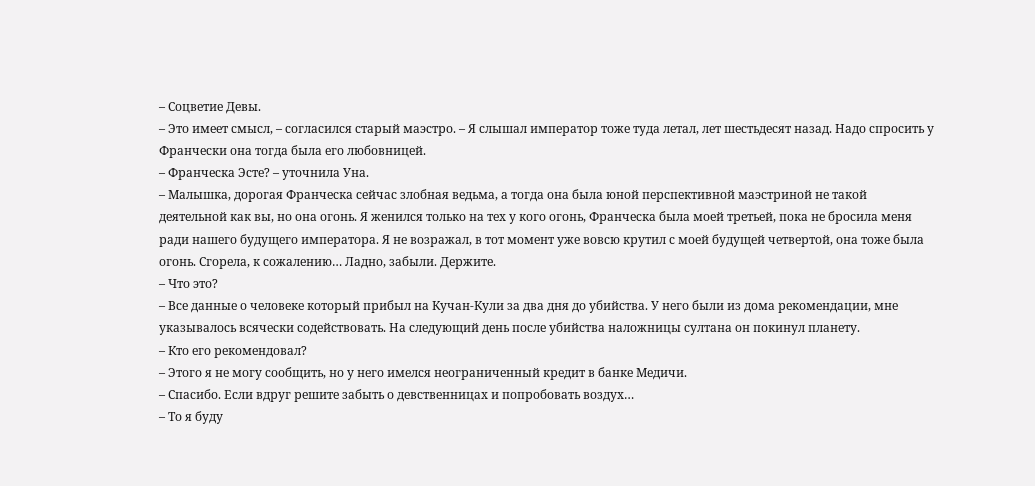– Соцветие Девы.
– Это имеет смысл, – согласился старый маэстро. – Я слышал император тоже туда летал, лет шестьдесят назад. Надо спросить у Франчески она тогда была его любовницей.
– Франческа Эсте? – уточнила Уна.
– Малышка, дорогая Франческа сейчас злобная ведьма, а тогда она была юной перспективной маэстриной не такой деятельной как вы, но она огонь. Я женился только на тех у кого огонь, Франческа была моей третьей, пока не бросила меня ради нашего будущего императора. Я не возражал, в тот момент уже вовсю крутил с моей будущей четвертой, она тоже была огонь. Сгорела, к сожалению… Ладно, забыли. Держите.
– Что это?
– Все данные о человеке который прибыл на Кучан-Кули за два дня до убийства. У него были из дома рекомендации, мне указывалось всячески содействовать. На следующий день после убийства наложницы султана он покинул планету.
– Кто его рекомендовал?
– Этого я не могу сообщить, но у него имелся неограниченный кредит в банке Медичи.
– Спасибо. Если вдруг решите забыть о девственницах и попробовать воздух…
– То я буду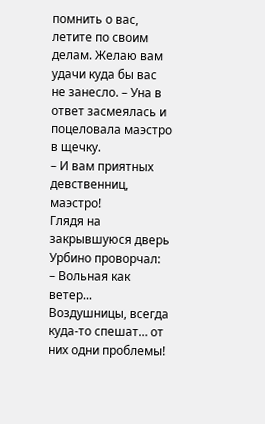помнить о вас, летите по своим делам. Желаю вам удачи куда бы вас не занесло. – Уна в ответ засмеялась и поцеловала маэстро в щечку.
– И вам приятных девственниц, маэстро!
Глядя на закрывшуюся дверь Урбино проворчал:
– Вольная как ветер... Воздушницы, всегда куда-то спешат… от них одни проблемы!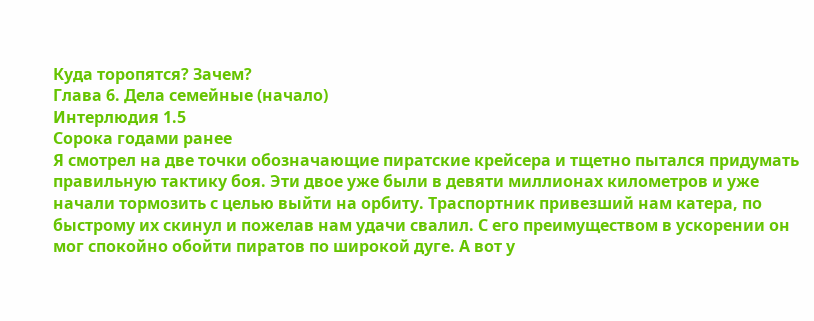Куда торопятся? Зачем?
Глава 6. Дела семейные (начало)
Интерлюдия 1.5
Сорока годами ранее
Я смотрел на две точки обозначающие пиратские крейсера и тщетно пытался придумать правильную тактику боя. Эти двое уже были в девяти миллионах километров и уже начали тормозить с целью выйти на орбиту. Траспортник привезший нам катера, по быстрому их скинул и пожелав нам удачи свалил. С его преимуществом в ускорении он мог спокойно обойти пиратов по широкой дуге. А вот у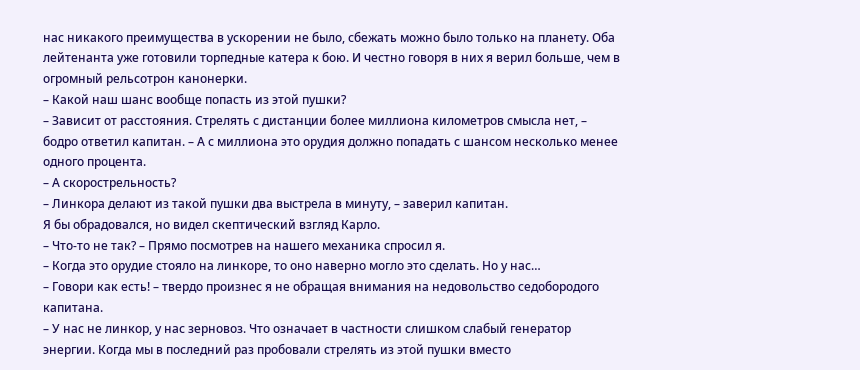нас никакого преимущества в ускорении не было, сбежать можно было только на планету. Оба лейтенанта уже готовили торпедные катера к бою. И честно говоря в них я верил больше, чем в огромный рельсотрон канонерки.
– Какой наш шанс вообще попасть из этой пушки?
– Зависит от расстояния. Стрелять с дистанции более миллиона километров смысла нет, – бодро ответил капитан. – А с миллиона это орудия должно попадать с шансом несколько менее одного процента.
– А скорострельность?
– Линкора делают из такой пушки два выстрела в минуту, – заверил капитан.
Я бы обрадовался, но видел скептический взгляд Карло.
– Что-то не так? – Прямо посмотрев на нашего механика спросил я.
– Когда это орудие стояло на линкоре, то оно наверно могло это сделать. Но у нас…
– Говори как есть! – твердо произнес я не обращая внимания на недовольство седобородого капитана.
– У нас не линкор, у нас зерновоз. Что означает в частности слишком слабый генератор энергии. Когда мы в последний раз пробовали стрелять из этой пушки вместо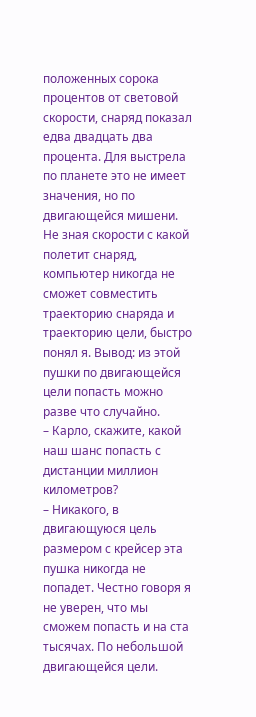положенных сорока процентов от световой скорости, снаряд показал едва двадцать два процента. Для выстрела по планете это не имеет значения, но по двигающейся мишени.
Не зная скорости с какой полетит снаряд, компьютер никогда не сможет совместить траекторию снаряда и траекторию цели, быстро понял я. Вывод: из этой пушки по двигающейся цели попасть можно разве что случайно.
– Карло, скажите, какой наш шанс попасть с дистанции миллион километров?
– Никакого, в двигающуюся цель размером с крейсер эта пушка никогда не попадет. Честно говоря я не уверен, что мы сможем попасть и на ста тысячах. По небольшой двигающейся цели.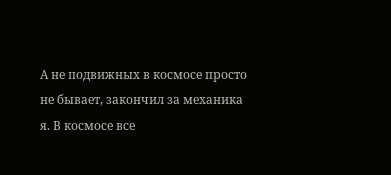А не подвижных в космосе просто не бывает, закончил за механика я. В космосе все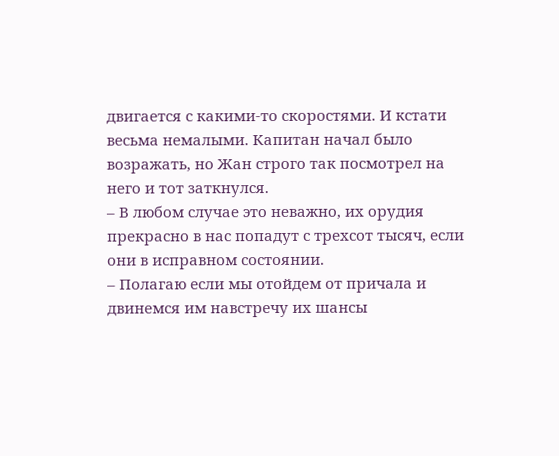двигается с какими-то скоростями. И кстати весьма немалыми. Капитан начал было возражать, но Жан строго так посмотрел на него и тот заткнулся.
– В любом случае это неважно, их орудия прекрасно в нас попадут с трехсот тысяч, если они в исправном состоянии.
– Полагаю если мы отойдем от причала и двинемся им навстречу их шансы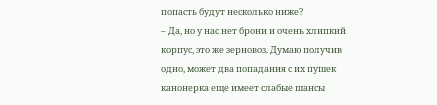попасть будут несколько ниже?
– Да, но у нас нет брони и очень хлипкий корпус, это же зерновоз. Думаю получив одно, может два попадания с их пушек канонерка еще имеет слабые шансы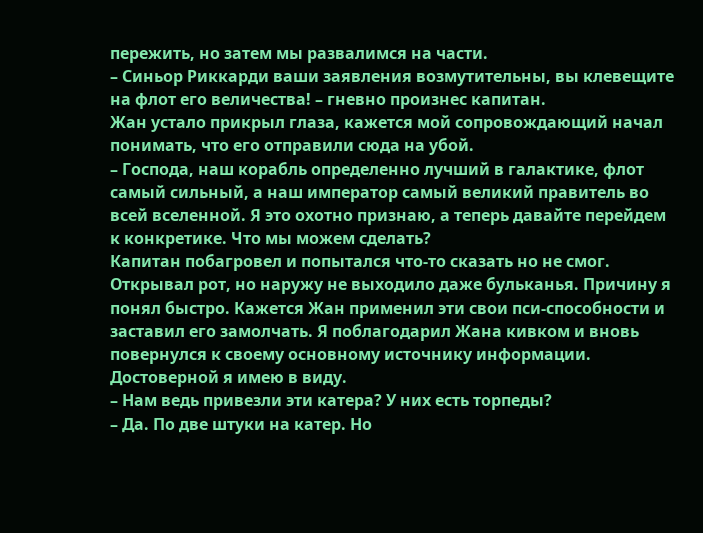пережить, но затем мы развалимся на части.
– Синьор Риккарди ваши заявления возмутительны, вы клевещите на флот его величества! – гневно произнес капитан.
Жан устало прикрыл глаза, кажется мой сопровождающий начал понимать, что его отправили сюда на убой.
– Господа, наш корабль определенно лучший в галактике, флот самый сильный, а наш император самый великий правитель во всей вселенной. Я это охотно признаю, а теперь давайте перейдем к конкретике. Что мы можем сделать?
Капитан побагровел и попытался что-то сказать но не смог. Открывал рот, но наружу не выходило даже бульканья. Причину я понял быстро. Кажется Жан применил эти свои пси-способности и заставил его замолчать. Я поблагодарил Жана кивком и вновь повернулся к своему основному источнику информации. Достоверной я имею в виду.
– Нам ведь привезли эти катера? У них есть торпеды?
– Да. По две штуки на катер. Но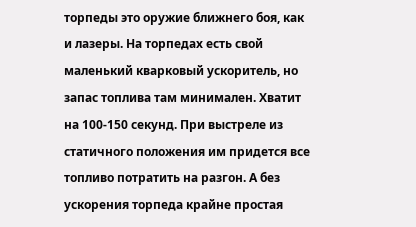торпеды это оружие ближнего боя, как и лазеры. На торпедах есть свой маленький кварковый ускоритель, но запас топлива там минимален. Хватит на 100-150 секунд. При выстреле из статичного положения им придется все топливо потратить на разгон. А без ускорения торпеда крайне простая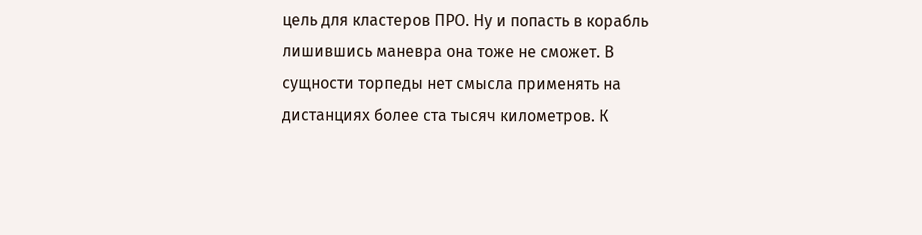цель для кластеров ПРО. Ну и попасть в корабль лишившись маневра она тоже не сможет. В сущности торпеды нет смысла применять на дистанциях более ста тысяч километров. К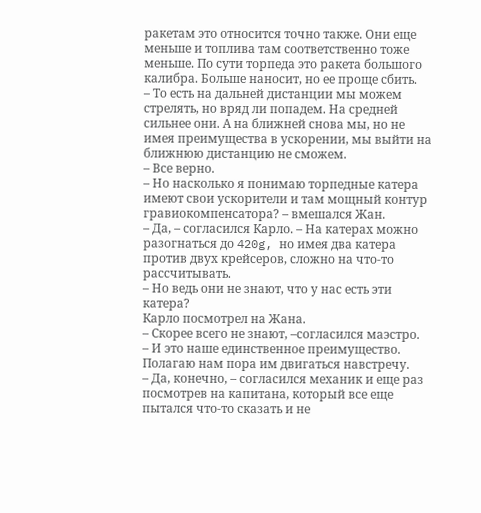ракетам это относится точно также. Они еще меньше и топлива там соответственно тоже меньше. По сути торпеда это ракета большого калибра. Больше наносит, но ее проще сбить.
– То есть на дальней дистанции мы можем стрелять, но вряд ли попадем. На средней сильнее они. А на ближней снова мы, но не имея преимущества в ускорении, мы выйти на ближнюю дистанцию не сможем.
– Все верно.
– Но насколько я понимаю торпедные катера имеют свои ускорители и там мощный контур гравиокомпенсатора? – вмешался Жан.
– Да, – согласился Карло. – На катерах можно разогнаться до 420g, но имея два катера против двух крейсеров, сложно на что-то рассчитывать.
– Но ведь они не знают, что у нас есть эти катера?
Карло посмотрел на Жана.
– Скорее всего не знают, –согласился маэстро.
– И это наше единственное преимущество. Полагаю нам пора им двигаться навстречу.
– Да, конечно, – согласился механик и еще раз посмотрев на капитана, который все еще пытался что-то сказать и не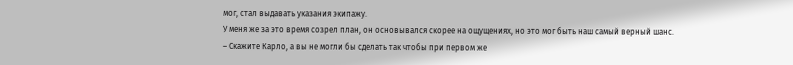мог, стал выдавать указания экипажу.
У меня же за это время созрел план, он основывался скорее на ощущениях, но это мог быть наш самый верный шанс.
– Скажите Карло, а вы не могли бы сделать так чтобы при первом же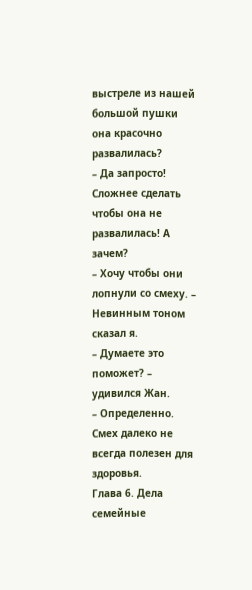выстреле из нашей большой пушки она красочно развалилась?
– Да запросто! Сложнее сделать чтобы она не развалилась! А зачем?
– Хочу чтобы они лопнули со смеху. – Невинным тоном сказал я.
– Думаете это поможет? – удивился Жан.
– Определенно. Смех далеко не всегда полезен для здоровья.
Глава 6. Дела семейные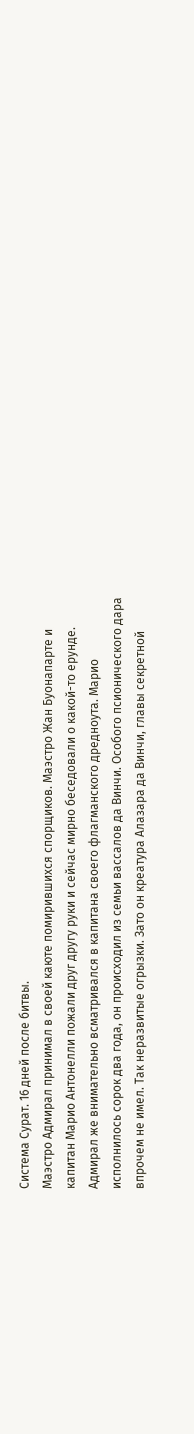Система Сурат. 16 дней после битвы.
Маэстро Адмирал принимал в своей каюте помирившихся спорщиков. Маэстро Жан Буонапарте и капитан Марио Антонелли пожали друг другу руки и сейчас мирно беседовали о какой-то ерунде. Адмирал же внимательно всматривался в капитана своего флагманского дредноута. Марио исполнилось сорок два года, он происходил из семьи вассалов да Винчи. Особого псионического дара впрочем не имел. Так неразвитые огрызки. Зато он креатура Алазара да Винчи, главы секретной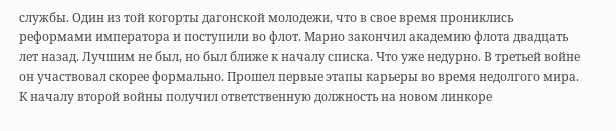службы. Один из той когорты дагонской молодежи, что в свое время прониклись реформами императора и поступили во флот. Марио закончил академию флота двадцать лет назад. Лучшим не был, но был ближе к началу списка. Что уже недурно. В третьей войне он участвовал скорее формально. Прошел первые этапы карьеры во время недолгого мира. К началу второй войны получил ответственную должность на новом линкоре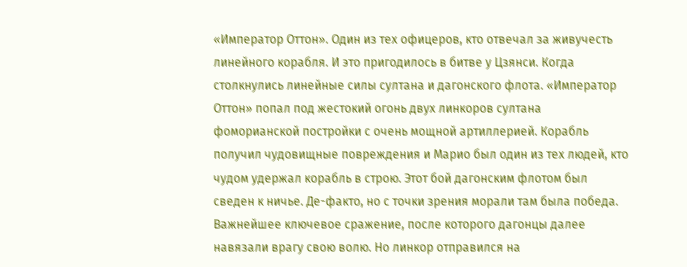«Император Оттон». Один из тех офицеров, кто отвечал за живучесть линейного корабля. И это пригодилось в битве у Цзянси. Когда столкнулись линейные силы султана и дагонского флота. «Император Оттон» попал под жестокий огонь двух линкоров султана фоморианской постройки с очень мощной артиллерией. Корабль получил чудовищные повреждения и Марио был один из тех людей, кто чудом удержал корабль в строю. Этот бой дагонским флотом был сведен к ничье. Де-факто, но с точки зрения морали там была победа. Важнейшее ключевое сражение, после которого дагонцы далее навязали врагу свою волю. Но линкор отправился на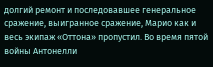долгий ремонт и последовавшее генеральное сражение, выигранное сражение, Марио как и весь экипаж «Оттона» пропустил. Во время пятой войны Антонелли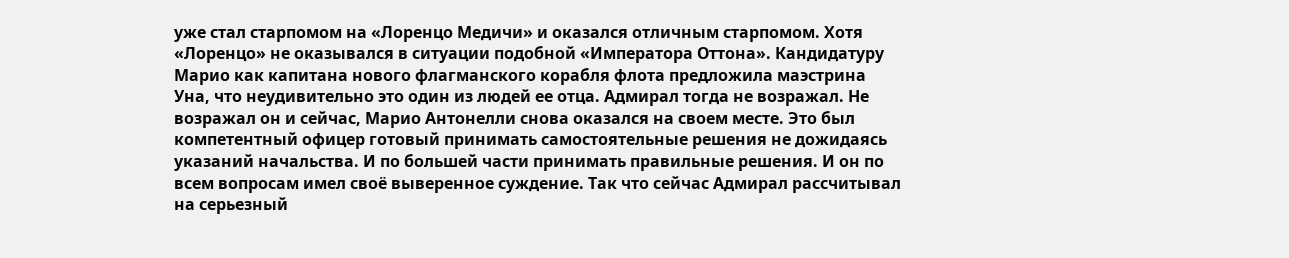уже стал старпомом на «Лоренцо Медичи» и оказался отличным старпомом. Хотя «Лоренцо» не оказывался в ситуации подобной «Императора Оттона». Кандидатуру Марио как капитана нового флагманского корабля флота предложила маэстрина Уна, что неудивительно это один из людей ее отца. Адмирал тогда не возражал. Не возражал он и сейчас, Марио Антонелли снова оказался на своем месте. Это был компетентный офицер готовый принимать самостоятельные решения не дожидаясь указаний начальства. И по большей части принимать правильные решения. И он по всем вопросам имел своё выверенное суждение. Так что сейчас Адмирал рассчитывал на серьезный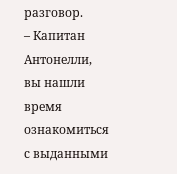разговор.
– Капитан Антонелли, вы нашли время ознакомиться с выданными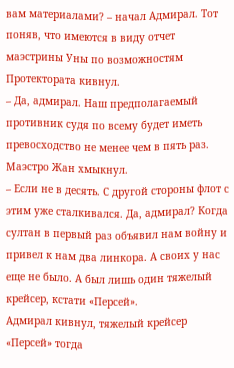вам материалами? – начал Адмирал. Тот поняв, что имеются в виду отчет маэстрины Уны по возможностям Протектората кивнул.
– Да, адмирал. Наш предполагаемый противник судя по всему будет иметь превосходство не менее чем в пять раз.
Маэстро Жан хмыкнул.
– Если не в десять. С другой стороны флот с этим уже сталкивался. Да, адмирал? Когда султан в первый раз объявил нам войну и привел к нам два линкора. А своих у нас еще не было. А был лишь один тяжелый крейсер, кстати «Персей».
Адмирал кивнул, тяжелый крейсер «Персей» тогда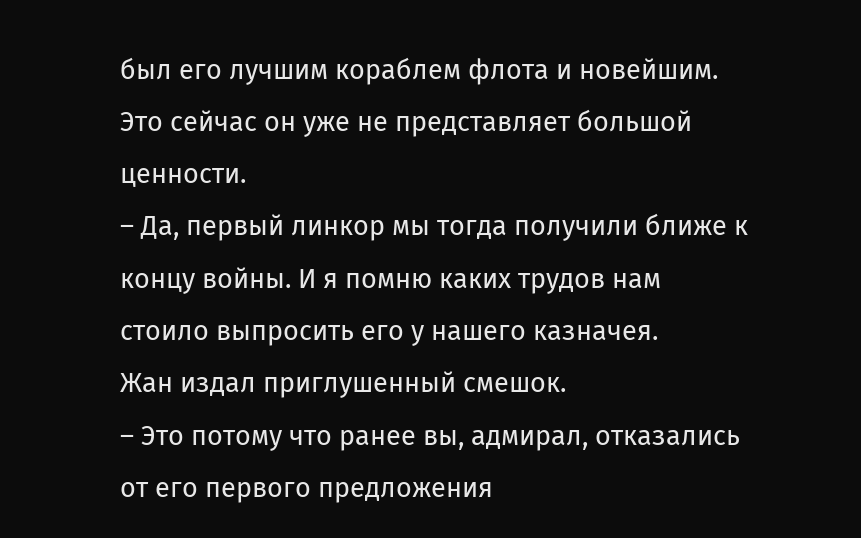был его лучшим кораблем флота и новейшим. Это сейчас он уже не представляет большой ценности.
– Да, первый линкор мы тогда получили ближе к концу войны. И я помню каких трудов нам стоило выпросить его у нашего казначея.
Жан издал приглушенный смешок.
– Это потому что ранее вы, адмирал, отказались от его первого предложения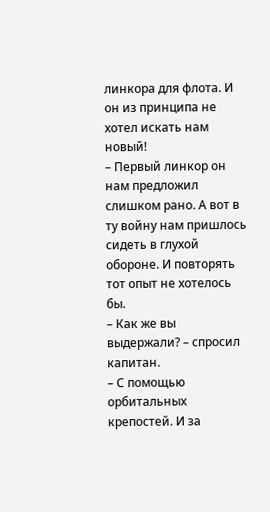линкора для флота. И он из принципа не хотел искать нам новый!
– Первый линкор он нам предложил слишком рано. А вот в ту войну нам пришлось сидеть в глухой обороне. И повторять тот опыт не хотелось бы.
– Как же вы выдержали? – спросил капитан.
– С помощью орбитальных крепостей. И за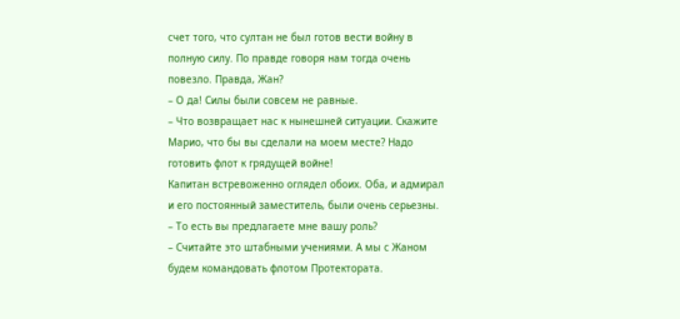счет того, что султан не был готов вести войну в полную силу. По правде говоря нам тогда очень повезло. Правда, Жан?
– О да! Силы были совсем не равные.
– Что возвращает нас к нынешней ситуации. Скажите Марио, что бы вы сделали на моем месте? Надо готовить флот к грядущей войне!
Капитан встревоженно оглядел обоих. Оба, и адмирал и его постоянный заместитель, были очень серьезны.
– То есть вы предлагаете мне вашу роль?
– Считайте это штабными учениями. А мы с Жаном будем командовать флотом Протектората.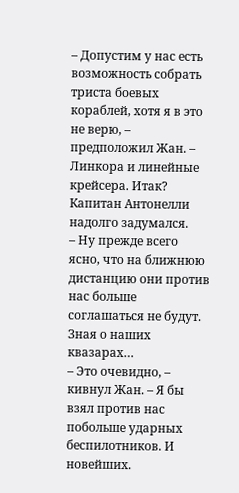– Допустим у нас есть возможность собрать триста боевых кораблей, хотя я в это не верю, – предположил Жан. – Линкора и линейные крейсера. Итак?
Капитан Антонелли надолго задумался.
– Ну прежде всего ясно, что на ближнюю дистанцию они против нас больше соглашаться не будут. Зная о наших квазарах…
– Это очевидно, – кивнул Жан. – Я бы взял против нас побольше ударных беспилотников. И новейших.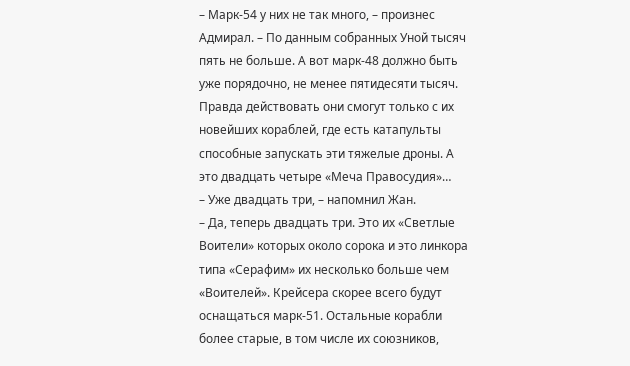– Марк-54 у них не так много, – произнес Адмирал. – По данным собранных Уной тысяч пять не больше. А вот марк-48 должно быть уже порядочно, не менее пятидесяти тысяч. Правда действовать они смогут только с их новейших кораблей, где есть катапульты способные запускать эти тяжелые дроны. А это двадцать четыре «Меча Правосудия»…
– Уже двадцать три, – напомнил Жан.
– Да, теперь двадцать три. Это их «Светлые Воители» которых около сорока и это линкора типа «Серафим» их несколько больше чем «Воителей». Крейсера скорее всего будут оснащаться марк-51. Остальные корабли более старые, в том числе их союзников,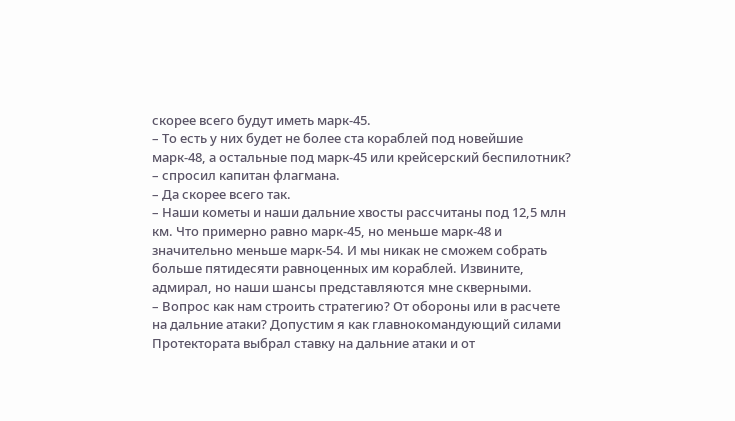скорее всего будут иметь марк-45.
– То есть у них будет не более ста кораблей под новейшие марк-48, а остальные под марк-45 или крейсерский беспилотник? – спросил капитан флагмана.
– Да скорее всего так.
– Наши кометы и наши дальние хвосты рассчитаны под 12,5 млн км. Что примерно равно марк-45, но меньше марк-48 и значительно меньше марк-54. И мы никак не сможем собрать больше пятидесяти равноценных им кораблей. Извините, адмирал, но наши шансы представляются мне скверными.
– Вопрос как нам строить стратегию? От обороны или в расчете на дальние атаки? Допустим я как главнокомандующий силами Протектората выбрал ставку на дальние атаки и от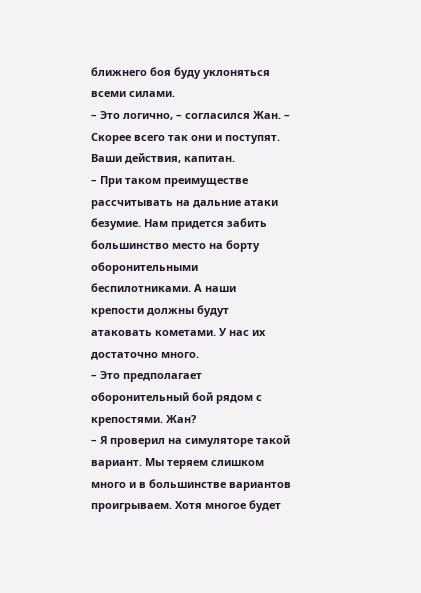ближнего боя буду уклоняться всеми силами.
– Это логично, – согласился Жан. – Скорее всего так они и поступят. Ваши действия, капитан.
– При таком преимуществе рассчитывать на дальние атаки безумие. Нам придется забить большинство место на борту оборонительными беспилотниками. А наши крепости должны будут атаковать кометами. У нас их достаточно много.
– Это предполагает оборонительный бой рядом с крепостями. Жан?
– Я проверил на симуляторе такой вариант. Мы теряем слишком много и в большинстве вариантов проигрываем. Хотя многое будет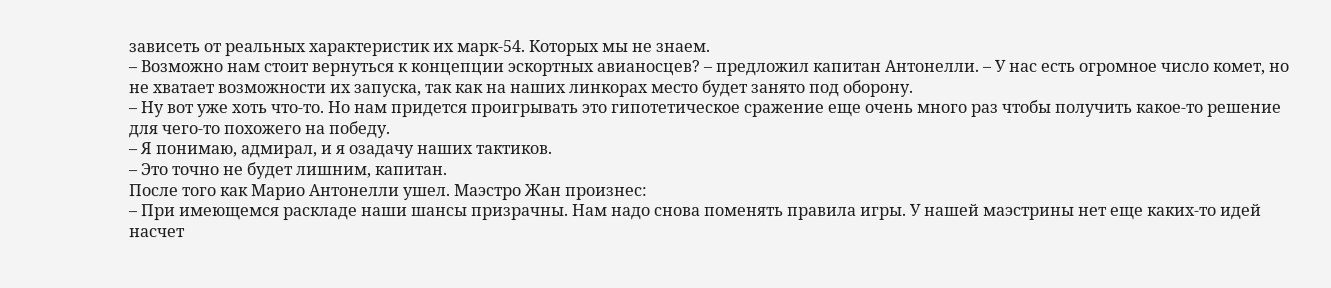зависеть от реальных характеристик их марк-54. Которых мы не знаем.
– Возможно нам стоит вернуться к концепции эскортных авианосцев? – предложил капитан Антонелли. – У нас есть огромное число комет, но не хватает возможности их запуска, так как на наших линкорах место будет занято под оборону.
– Ну вот уже хоть что-то. Но нам придется проигрывать это гипотетическое сражение еще очень много раз чтобы получить какое-то решение для чего-то похожего на победу.
– Я понимаю, адмирал, и я озадачу наших тактиков.
– Это точно не будет лишним, капитан.
После того как Марио Антонелли ушел. Маэстро Жан произнес:
– При имеющемся раскладе наши шансы призрачны. Нам надо снова поменять правила игры. У нашей маэстрины нет еще каких-то идей насчет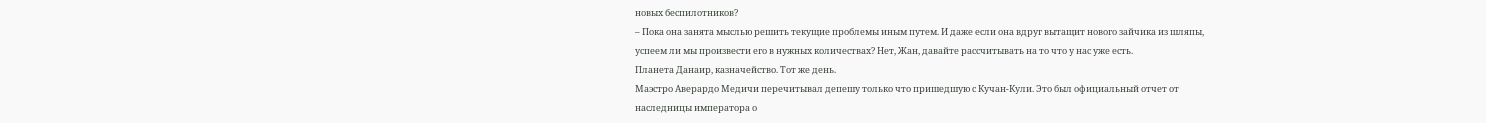новых беспилотников?
– Пока она занята мыслью решить текущие проблемы иным путем. И даже если она вдруг вытащит нового зайчика из шляпы, успеем ли мы произвести его в нужных количествах? Нет, Жан, давайте рассчитывать на то что у нас уже есть.
Планета Данаир, казначейство. Тот же день.
Маэстро Аверардо Медичи перечитывал депешу только что пришедшую с Кучан-Кули. Это был официальный отчет от наследницы императора о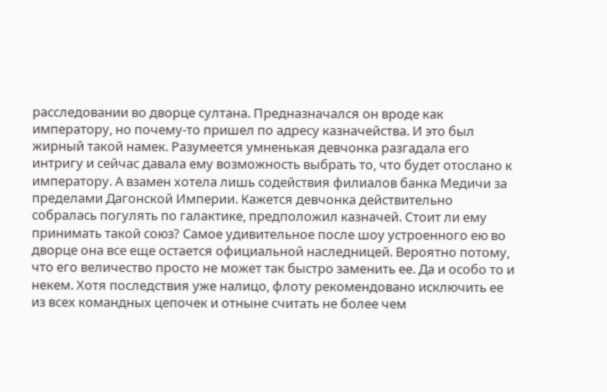расследовании во дворце султана. Предназначался он вроде как императору, но почему-то пришел по адресу казначейства. И это был жирный такой намек. Разумеется умненькая девчонка разгадала его интригу и сейчас давала ему возможность выбрать то, что будет отослано к императору. А взамен хотела лишь содействия филиалов банка Медичи за пределами Дагонской Империи. Кажется девчонка действительно собралась погулять по галактике, предположил казначей. Стоит ли ему принимать такой союз? Самое удивительное после шоу устроенного ею во дворце она все еще остается официальной наследницей. Вероятно потому, что его величество просто не может так быстро заменить ее. Да и особо то и некем. Хотя последствия уже налицо, флоту рекомендовано исключить ее из всех командных цепочек и отныне считать не более чем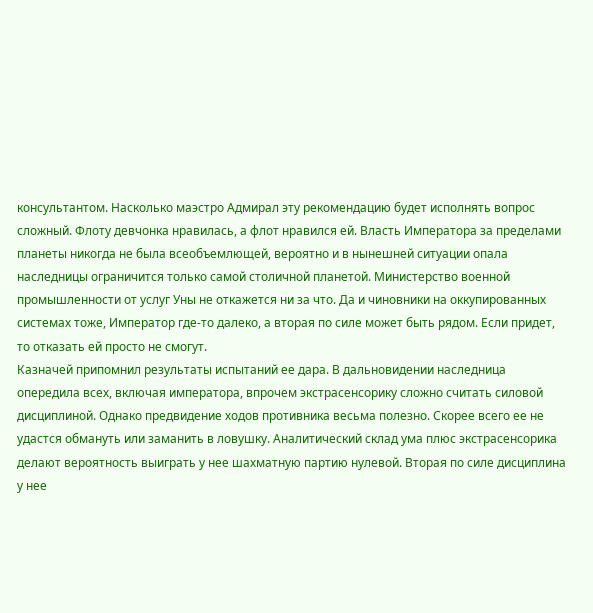консультантом. Насколько маэстро Адмирал эту рекомендацию будет исполнять вопрос сложный. Флоту девчонка нравилась, а флот нравился ей. Власть Императора за пределами планеты никогда не была всеобъемлющей, вероятно и в нынешней ситуации опала наследницы ограничится только самой столичной планетой. Министерство военной промышленности от услуг Уны не откажется ни за что. Да и чиновники на оккупированных системах тоже, Император где-то далеко, а вторая по силе может быть рядом. Если придет, то отказать ей просто не смогут.
Казначей припомнил результаты испытаний ее дара. В дальновидении наследница опередила всех, включая императора, впрочем экстрасенсорику сложно считать силовой дисциплиной. Однако предвидение ходов противника весьма полезно. Скорее всего ее не удастся обмануть или заманить в ловушку. Аналитический склад ума плюс экстрасенсорика делают вероятность выиграть у нее шахматную партию нулевой. Вторая по силе дисциплина у нее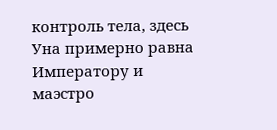контроль тела, здесь Уна примерно равна Императору и маэстро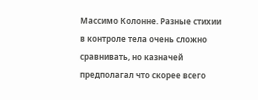Массимо Колонне. Разные стихии в контроле тела очень сложно сравнивать, но казначей предполагал что скорее всего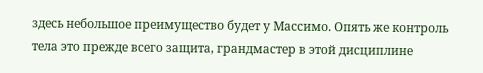здесь небольшое преимущество будет у Массимо. Опять же контроль тела это прежде всего защита, грандмастер в этой дисциплине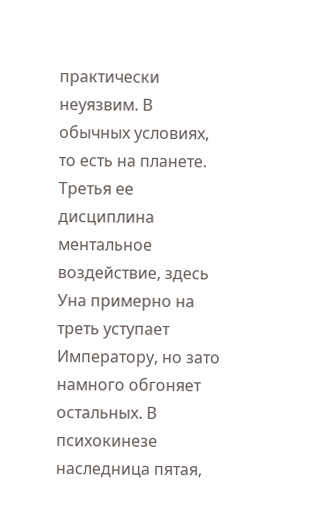практически неуязвим. В обычных условиях, то есть на планете. Третья ее дисциплина ментальное воздействие, здесь Уна примерно на треть уступает Императору, но зато намного обгоняет остальных. В психокинезе наследница пятая,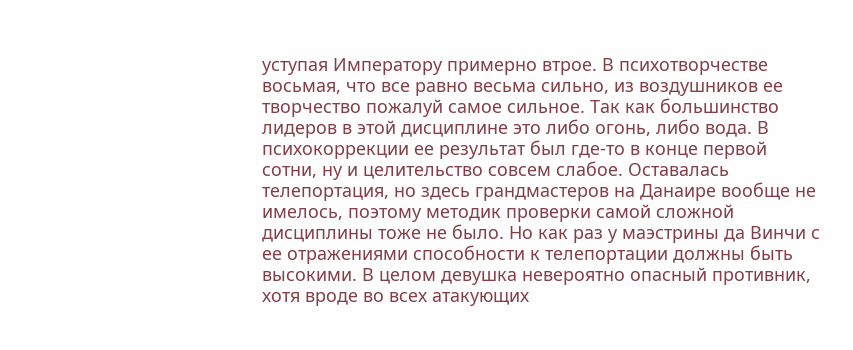уступая Императору примерно втрое. В психотворчестве восьмая, что все равно весьма сильно, из воздушников ее творчество пожалуй самое сильное. Так как большинство лидеров в этой дисциплине это либо огонь, либо вода. В психокоррекции ее результат был где-то в конце первой сотни, ну и целительство совсем слабое. Оставалась телепортация, но здесь грандмастеров на Данаире вообще не имелось, поэтому методик проверки самой сложной дисциплины тоже не было. Но как раз у маэстрины да Винчи с ее отражениями способности к телепортации должны быть высокими. В целом девушка невероятно опасный противник, хотя вроде во всех атакующих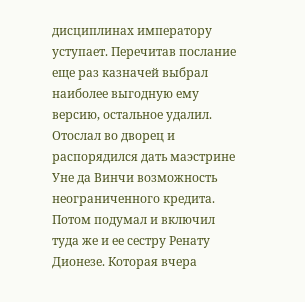дисциплинах императору уступает. Перечитав послание еще раз казначей выбрал наиболее выгодную ему версию, остальное удалил. Отослал во дворец и распорядился дать маэстрине Уне да Винчи возможность неограниченного кредита. Потом подумал и включил туда же и ее сестру Ренату Дионезе. Которая вчера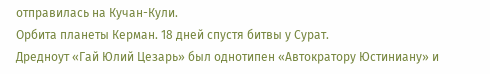отправилась на Кучан-Кули.
Орбита планеты Керман. 18 дней спустя битвы у Сурат.
Дредноут «Гай Юлий Цезарь» был однотипен «Автократору Юстиниану» и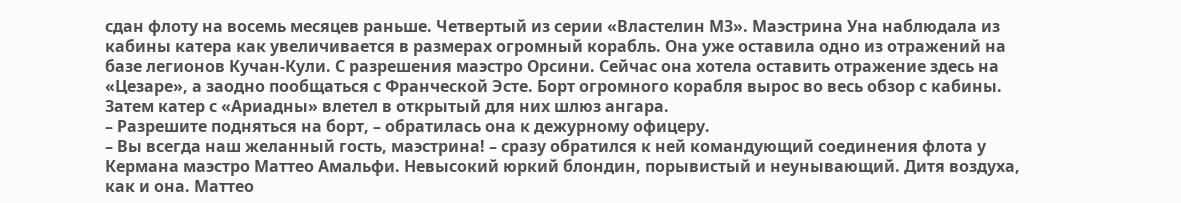сдан флоту на восемь месяцев раньше. Четвертый из серии «Властелин М3». Маэстрина Уна наблюдала из кабины катера как увеличивается в размерах огромный корабль. Она уже оставила одно из отражений на базе легионов Кучан-Кули. С разрешения маэстро Орсини. Сейчас она хотела оставить отражение здесь на «Цезаре», а заодно пообщаться с Франческой Эсте. Борт огромного корабля вырос во весь обзор с кабины. Затем катер с «Ариадны» влетел в открытый для них шлюз ангара.
– Разрешите подняться на борт, – обратилась она к дежурному офицеру.
– Вы всегда наш желанный гость, маэстрина! – сразу обратился к ней командующий соединения флота у Кермана маэстро Маттео Амальфи. Невысокий юркий блондин, порывистый и неунывающий. Дитя воздуха, как и она. Маттео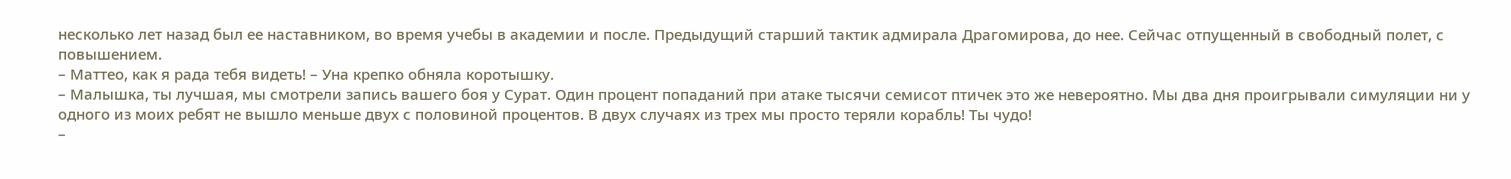несколько лет назад был ее наставником, во время учебы в академии и после. Предыдущий старший тактик адмирала Драгомирова, до нее. Сейчас отпущенный в свободный полет, с повышением.
– Маттео, как я рада тебя видеть! – Уна крепко обняла коротышку.
– Малышка, ты лучшая, мы смотрели запись вашего боя у Сурат. Один процент попаданий при атаке тысячи семисот птичек это же невероятно. Мы два дня проигрывали симуляции ни у одного из моих ребят не вышло меньше двух с половиной процентов. В двух случаях из трех мы просто теряли корабль! Ты чудо!
–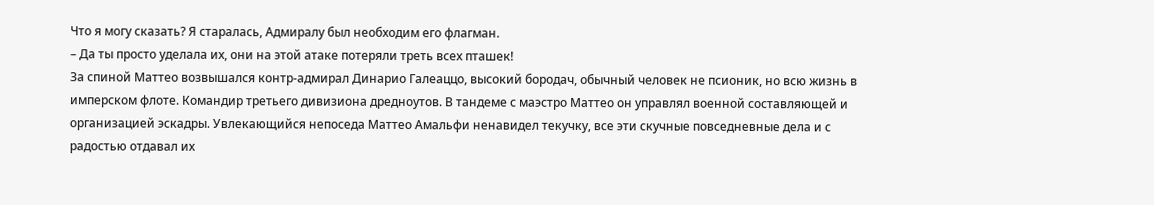Что я могу сказать? Я старалась, Адмиралу был необходим его флагман.
– Да ты просто уделала их, они на этой атаке потеряли треть всех пташек!
За спиной Маттео возвышался контр-адмирал Динарио Галеаццо, высокий бородач, обычный человек не псионик, но всю жизнь в имперском флоте. Командир третьего дивизиона дредноутов. В тандеме с маэстро Маттео он управлял военной составляющей и организацией эскадры. Увлекающийся непоседа Маттео Амальфи ненавидел текучку, все эти скучные повседневные дела и с радостью отдавал их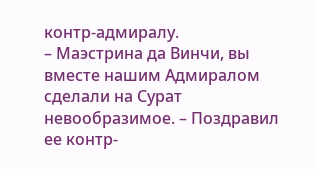контр-адмиралу.
– Маэстрина да Винчи, вы вместе нашим Адмиралом сделали на Сурат невообразимое. – Поздравил ее контр-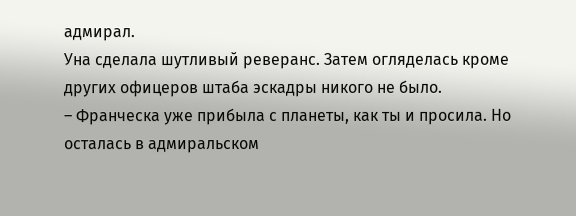адмирал.
Уна сделала шутливый реверанс. Затем огляделась кроме других офицеров штаба эскадры никого не было.
– Франческа уже прибыла с планеты, как ты и просила. Но осталась в адмиральском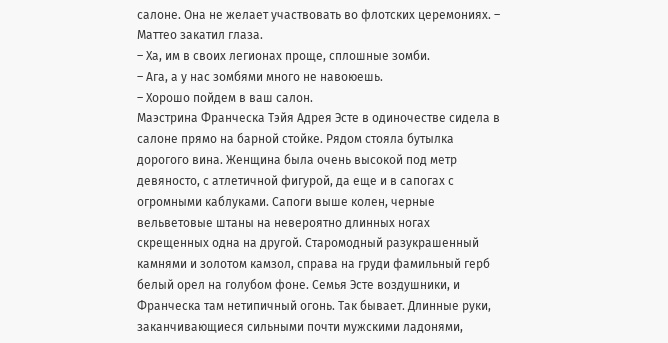салоне. Она не желает участвовать во флотских церемониях. – Маттео закатил глаза.
– Ха, им в своих легионах проще, сплошные зомби.
– Ага, а у нас зомбями много не навоюешь.
– Хорошо пойдем в ваш салон.
Маэстрина Франческа Тэйя Адрея Эсте в одиночестве сидела в салоне прямо на барной стойке. Рядом стояла бутылка дорогого вина. Женщина была очень высокой под метр девяносто, с атлетичной фигурой, да еще и в сапогах с огромными каблуками. Сапоги выше колен, черные вельветовые штаны на невероятно длинных ногах скрещенных одна на другой. Старомодный разукрашенный камнями и золотом камзол, справа на груди фамильный герб белый орел на голубом фоне. Семья Эсте воздушники, и Франческа там нетипичный огонь. Так бывает. Длинные руки, заканчивающиеся сильными почти мужскими ладонями,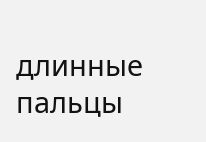длинные пальцы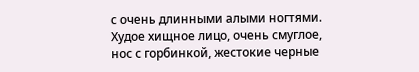с очень длинными алыми ногтями. Худое хищное лицо, очень смуглое, нос с горбинкой, жестокие черные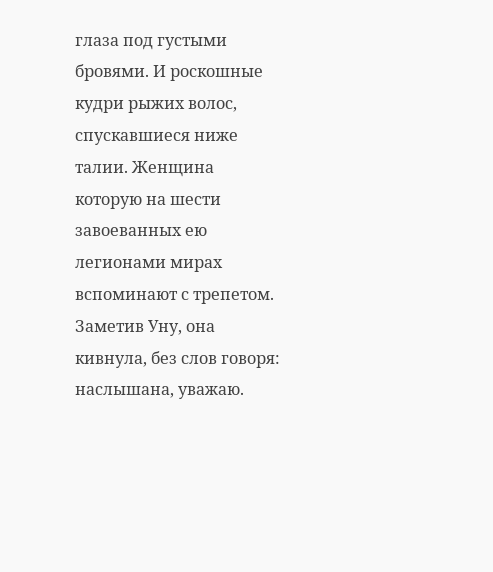глаза под густыми бровями. И роскошные кудри рыжих волос, спускавшиеся ниже талии. Женщина которую на шести завоеванных ею легионами мирах вспоминают с трепетом. Заметив Уну, она кивнула, без слов говоря: наслышана, уважаю.